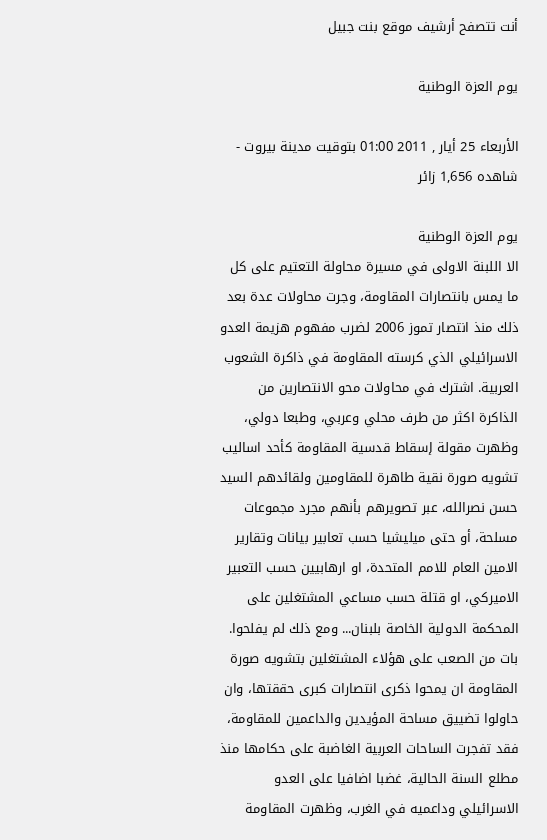أنت تتصفح أرشيف موقع بنت جبيل

يوم العزة الوطنية

الأربعاء 25 أيار , 2011 01:00 بتوقيت مدينة بيروت - شاهده 1,656 زائر

يوم العزة الوطنية
الا اللبنة الاولى في مسيرة محاولة التعتيم على كل ما يمس بانتصارات المقاومة، وجرت محاولات عدة بعد ذلك منذ انتصار تموز 2006 لضرب مفهوم هزيمة العدو الاسرائيلي الذي كرسته المقاومة في ذاكرة الشعوب العربية. اشترك في محاولات محو الانتصارين من الذاكرة اكثر من طرف محلي وعربي، وطبعا دولي، وظهرت مقولة إسقاط قدسية المقاومة كأحد اساليب تشويه صورة نقية طاهرة للمقاومين ولقائدهم السيد حسن نصرالله، عبر تصويرهم بأنهم مجرد مجموعات مسلحة، أو حتى ميليشيا حسب تعابير بيانات وتقارير الامين العام للامم المتحدة، او ارهابيين حسب التعبير الاميركي، او قتلة حسب مساعي المشتغلين على المحكمة الدولية الخاصة بلبنان... ومع ذلك لم يفلحوا. بات من الصعب على هؤلاء المشتغلين بتشويه صورة المقاومة ان يمحوا ذكرى انتصارات كبرى حققتها، وان حاولوا تضييق مساحة المؤيدين والداعمين للمقاومة، فقد تفجرت الساحات العربية الغاضبة على حكامها منذ مطلع السنة الحالية، غضبا اضافيا على العدو الاسرائيلي وداعميه في الغرب، وظهرت المقاومة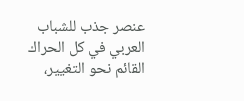عنصر جذب للشباب العربي في كل الحراك القائم نحو التغيير،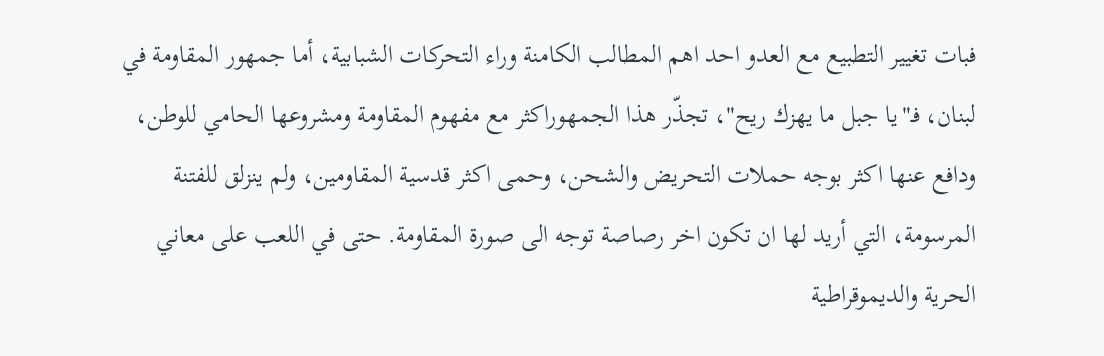فبات تغيير التطبيع مع العدو احد اهم المطالب الكامنة وراء التحركات الشبابية، أما جمهور المقاومة في لبنان، فـ"يا جبل ما يهزك ريح"، تجذّر هذا الجمهوراكثر مع مفهوم المقاومة ومشروعها الحامي للوطن، ودافع عنها اكثر بوجه حملات التحريض والشحن، وحمى اكثر قدسية المقاومين، ولم ينزلق للفتنة المرسومة، التي أريد لها ان تكون اخر رصاصة توجه الى صورة المقاومة. حتى في اللعب على معاني الحرية والديموقراطية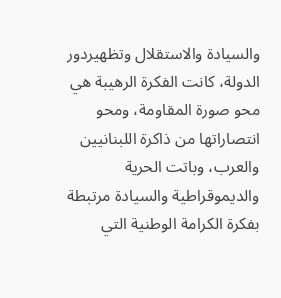والسيادة والاستقلال وتظهيردور الدولة، كانت الفكرة الرهيبة هي محو صورة المقاومة، ومحو انتصاراتها من ذاكرة اللبنانيين والعرب، وباتت الحرية والديموقراطية والسيادة مرتبطة بفكرة الكرامة الوطنية التي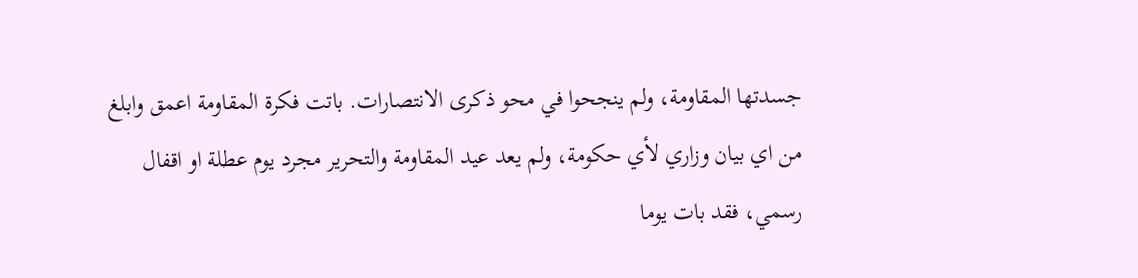جسدتها المقاومة، ولم ينجحوا في محو ذكرى الانتصارات. باتت فكرة المقاومة اعمق وابلغ من اي بيان وزاري لأي حكومة، ولم يعد عيد المقاومة والتحرير مجرد يوم عطلة او اقفال رسمي، فقد بات يوما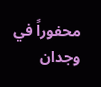محفوراً في وجدان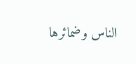الناس وضمائرها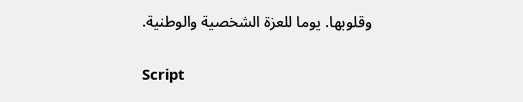وقلوبها. يوما للعزة الشخصية والوطنية.

Script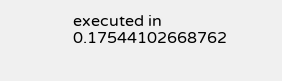executed in 0.17544102668762